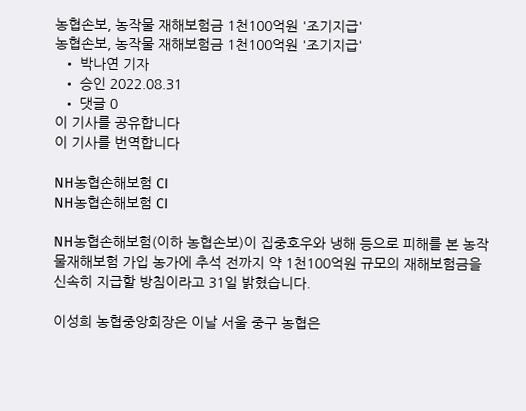농협손보, 농작물 재해보험금 1천100억원 '조기지급'
농협손보, 농작물 재해보험금 1천100억원 '조기지급'
  • 박나연 기자
  • 승인 2022.08.31
  • 댓글 0
이 기사를 공유합니다
이 기사를 번역합니다

NH농협손해보험 CI
NH농협손해보험 CI

NH농협손해보험(이하 농협손보)이 집중호우와 냉해 등으로 피해를 본 농작물재해보험 가입 농가에 추석 전까지 약 1천100억원 규모의 재해보험금을 신속히 지급할 방침이라고 31일 밝혔습니다.

이성희 농협중앙회장은 이날 서울 중구 농협은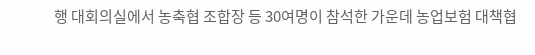행 대회의실에서 농축협 조합장 등 30여명이 참석한 가운데 농업보험 대책협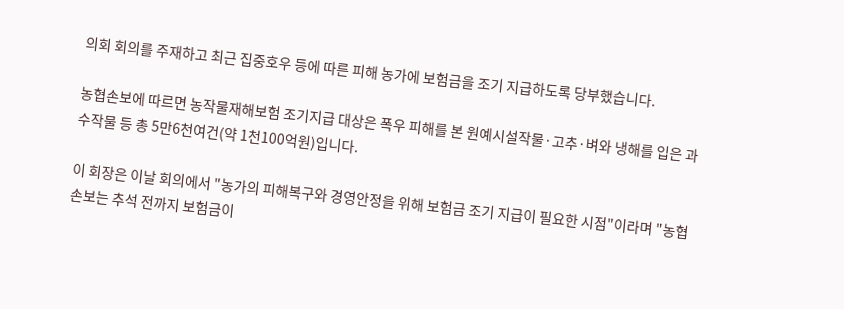의회 회의를 주재하고 최근 집중호우 등에 따른 피해 농가에 보험금을 조기 지급하도록 당부했습니다.

농협손보에 따르면 농작물재해보험 조기지급 대상은 폭우 피해를 본 원예시설작물·고추·벼와 냉해를 입은 과수작물 등 총 5만6천여건(약 1천100억원)입니다.

이 회장은 이날 회의에서 "농가의 피해복구와 경영안정을 위해 보험금 조기 지급이 필요한 시점"이라며 "농협손보는 추석 전까지 보험금이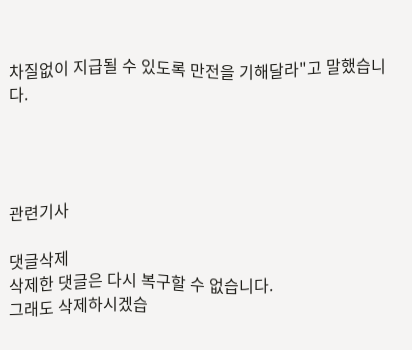차질없이 지급될 수 있도록 만전을 기해달라"고 말했습니다.




관련기사

댓글삭제
삭제한 댓글은 다시 복구할 수 없습니다.
그래도 삭제하시겠습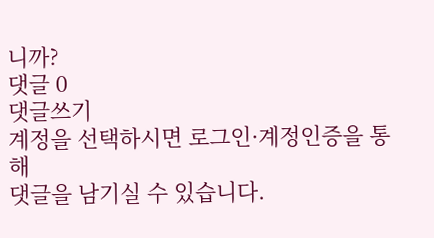니까?
댓글 0
댓글쓰기
계정을 선택하시면 로그인·계정인증을 통해
댓글을 남기실 수 있습니다.